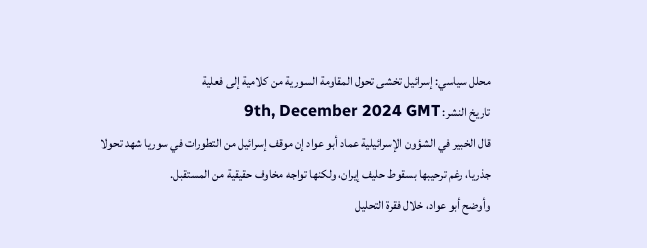محلل سياسي: إسرائيل تخشى تحول المقاومة السورية من كلامية إلى فعلية
تاريخ النشر: 9th, December 2024 GMT
قال الخبير في الشؤون الإسرائيلية عماد أبو عواد إن موقف إسرائيل من التطورات في سوريا شهد تحولا جذريا، رغم ترحيبها بسقوط حليف إيران، ولكنها تواجه مخاوف حقيقية من المستقبل.
وأوضح أبو عواد، خلال فقرة التحليل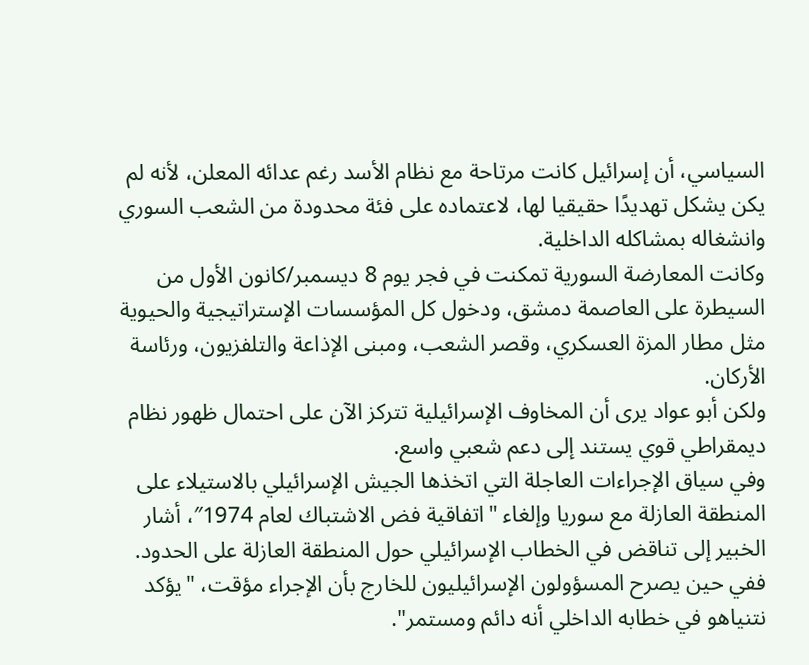السياسي، أن إسرائيل كانت مرتاحة مع نظام الأسد رغم عدائه المعلن، لأنه لم يكن يشكل تهديدًا حقيقيا لها، لاعتماده على فئة محدودة من الشعب السوري وانشغاله بمشاكله الداخلية.
وكانت المعارضة السورية تمكنت في فجر يوم 8 ديسمبر/كانون الأول من السيطرة على العاصمة دمشق، ودخول كل المؤسسات الإستراتيجية والحيوية مثل مطار المزة العسكري، وقصر الشعب، ومبنى الإذاعة والتلفزيون، ورئاسة الأركان.
ولكن أبو عواد يرى أن المخاوف الإسرائيلية تتركز الآن على احتمال ظهور نظام ديمقراطي قوي يستند إلى دعم شعبي واسع.
وفي سياق الإجراءات العاجلة التي اتخذها الجيش الإسرائيلي بالاستيلاء على المنطقة العازلة مع سوريا وإلغاء "اتفاقية فض الاشتباك لعام 1974″، أشار الخبير إلى تناقض في الخطاب الإسرائيلي حول المنطقة العازلة على الحدود.
ففي حين يصرح المسؤولون الإسرائيليون للخارج بأن الإجراء مؤقت، "يؤكد نتنياهو في خطابه الداخلي أنه دائم ومستمر".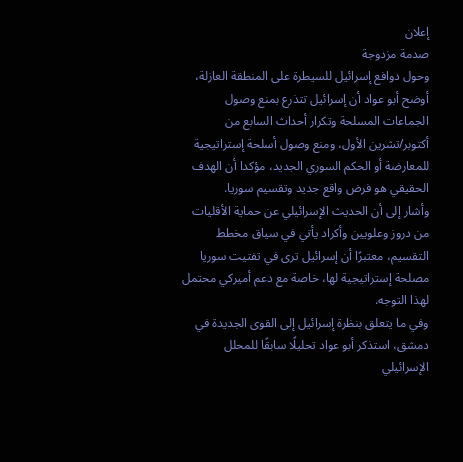إعلان
صدمة مزدوجة
وحول دوافع إسرائيل للسيطرة على المنطقة العازلة، أوضح أبو عواد أن إسرائيل تتذرع بمنع وصول الجماعات المسلحة وتكرار أحداث السابع من أكتوبر/تشرين الأول، ومنع وصول أسلحة إستراتيجية للمعارضة أو الحكم السوري الجديد، مؤكدا أن الهدف الحقيقي هو فرض واقع جديد وتقسيم سوريا.
وأشار إلى أن الحديث الإسرائيلي عن حماية الأقليات من دروز وعلويين وأكراد يأتي في سياق مخطط التقسيم، معتبرًا أن إسرائيل ترى في تفتيت سوريا مصلحة إستراتيجية لها، خاصة مع دعم أميركي محتمل لهذا التوجه.
وفي ما يتعلق بنظرة إسرائيل إلى القوى الجديدة في دمشق، استذكر أبو عواد تحليلًا سابقًا للمحلل الإسرائيلي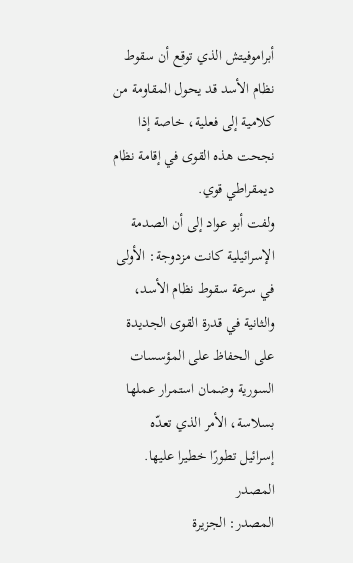أبراموفيتش الذي توقع أن سقوط نظام الأسد قد يحول المقاومة من كلامية إلى فعلية، خاصة إذا نجحت هذه القوى في إقامة نظام ديمقراطي قوي.
ولفت أبو عواد إلى أن الصدمة الإسرائيلية كانت مزدوجة: الأولى في سرعة سقوط نظام الأسد، والثانية في قدرة القوى الجديدة على الحفاظ على المؤسسات السورية وضمان استمرار عملها بسلاسة، الأمر الذي تعدّه إسرائيل تطورًا خطيرا عليها.
المصدر
المصدر: الجزيرة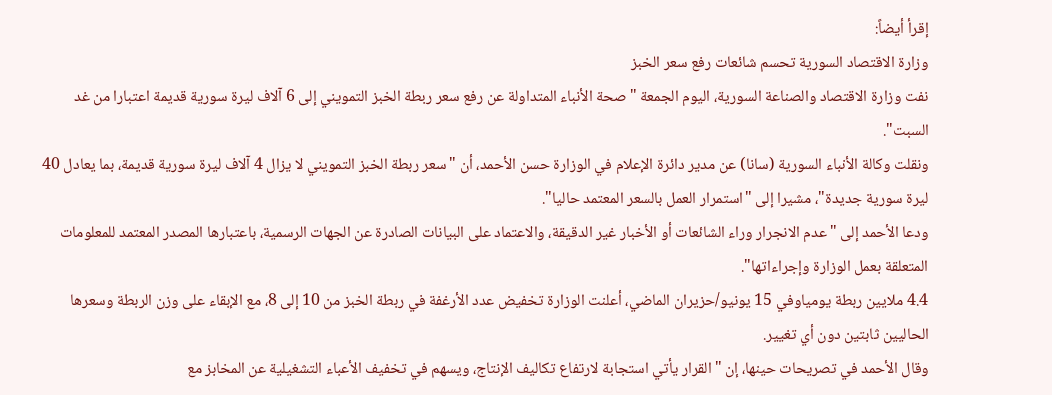إقرأ أيضاً:
وزارة الاقتصاد السورية تحسم شائعات رفع سعر الخبز
نفت وزارة الاقتصاد والصناعة السورية، اليوم الجمعة "صحة الأنباء المتداولة عن رفع سعر ربطة الخبز التمويني إلى 6 آلاف ليرة سورية قديمة اعتبارا من غد السبت".
ونقلت وكالة الأنباء السورية (سانا) عن مدير دائرة الإعلام في الوزارة حسن الأحمد، أن "سعر ربطة الخبز التمويني لا يزال 4 آلاف ليرة سورية قديمة، بما يعادل 40 ليرة سورية جديدة"، مشيرا إلى "استمرار العمل بالسعر المعتمد حاليا".
ودعا الأحمد إلى "عدم الانجرار وراء الشائعات أو الأخبار غير الدقيقة، والاعتماد على البيانات الصادرة عن الجهات الرسمية، باعتبارها المصدر المعتمد للمعلومات المتعلقة بعمل الوزارة وإجراءاتها".
4.4 ملايين ربطة يومياوفي 15 يونيو/حزيران الماضي، أعلنت الوزارة تخفيض عدد الأرغفة في ربطة الخبز من 10 إلى 8، مع الإبقاء على وزن الربطة وسعرها الحاليين ثابتين دون أي تغيير.
وقال الأحمد في تصريحات حينها، إن "القرار يأتي استجابة لارتفاع تكاليف الإنتاج، ويسهم في تخفيف الأعباء التشغيلية عن المخابز مع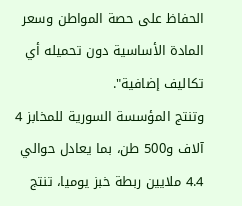الحفاظ على حصة المواطن وسعر المادة الأساسية دون تحميله أي تكاليف إضافية".
وتنتج المؤسسة السورية للمخابز 4 آلاف و500 طن، بما يعادل حوالي 4.4 ملايين ربطة خبز يوميا، تنتج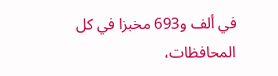في ألف و693 مخبزا في كل المحافظات،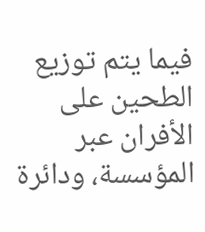فيما يتم توزيع الطحين على الأفران عبر المؤسسة، ودائرة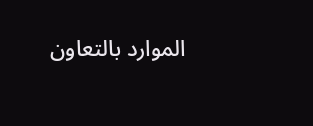الموارد بالتعاون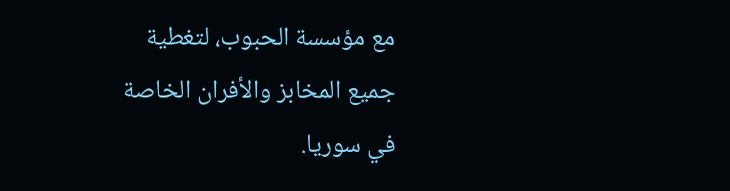مع مؤسسة الحبوب، لتغطية جميع المخابز والأفران الخاصة في سوريا.